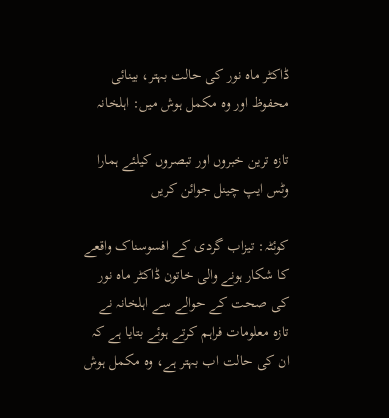ڈاکٹر ماہ نور کی حالت بہتر، بینائی محفوظ اور وہ مکمل ہوش میں: اہلخانہ

تازہ ترین خبروں اور تبصروں کیلئے ہمارا وٹس ایپ چینل جوائن کریں

کوئٹہ: تیزاب گردی کے افسوسناک واقعے کا شکار ہونے والی خاتون ڈاکٹر ماہ نور کی صحت کے حوالے سے اہلخانہ نے تازہ معلومات فراہم کرتے ہوئے بتایا ہے کہ ان کی حالت اب بہتر ہے، وہ مکمل ہوش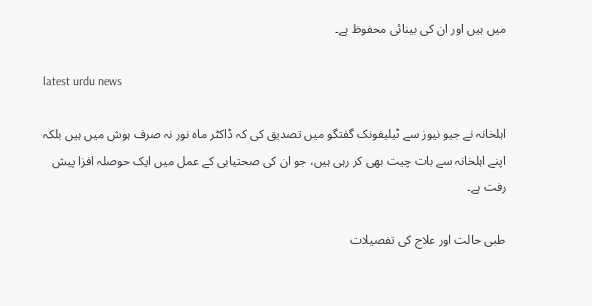میں ہیں اور ان کی بینائی محفوظ ہے۔

latest urdu news

اہلخانہ نے جیو نیوز سے ٹیلیفونک گفتگو میں تصدیق کی کہ ڈاکٹر ماہ نور نہ صرف ہوش میں ہیں بلکہ اپنے اہلخانہ سے بات چیت بھی کر رہی ہیں، جو ان کی صحتیابی کے عمل میں ایک حوصلہ افزا پیش رفت ہے۔

طبی حالت اور علاج کی تفصیلات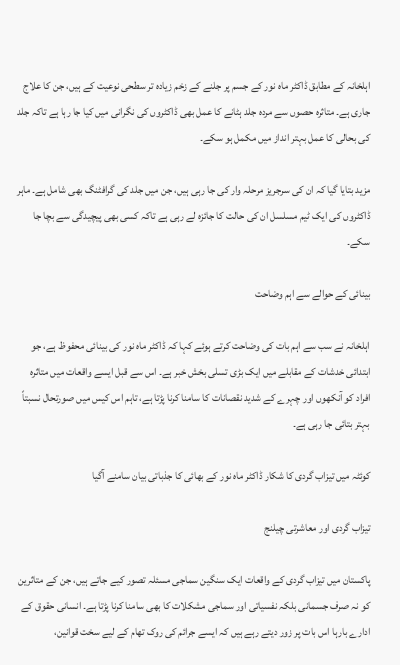اہلخانہ کے مطابق ڈاکٹر ماہ نور کے جسم پر جلنے کے زخم زیادہ تر سطحی نوعیت کے ہیں، جن کا علاج جاری ہے۔ متاثرہ حصوں سے مردہ جلد ہٹانے کا عمل بھی ڈاکٹروں کی نگرانی میں کیا جا رہا ہے تاکہ جلد کی بحالی کا عمل بہتر انداز میں مکمل ہو سکے۔

مزید بتایا گیا کہ ان کی سرجریز مرحلہ وار کی جا رہی ہیں، جن میں جلد کی گرافٹنگ بھی شامل ہے۔ ماہر ڈاکٹروں کی ایک ٹیم مسلسل ان کی حالت کا جائزہ لے رہی ہے تاکہ کسی بھی پیچیدگی سے بچا جا سکے۔

بینائی کے حوالے سے اہم وضاحت

اہلخانہ نے سب سے اہم بات کی وضاحت کرتے ہوئے کہا کہ ڈاکٹر ماہ نور کی بینائی محفوظ ہے، جو ابتدائی خدشات کے مقابلے میں ایک بڑی تسلی بخش خبر ہے۔ اس سے قبل ایسے واقعات میں متاثرہ افراد کو آنکھوں اور چہرے کے شدید نقصانات کا سامنا کرنا پڑتا ہے، تاہم اس کیس میں صورتحال نسبتاً بہتر بتائی جا رہی ہے۔

کوئٹہ میں تیزاب گردی کا شکار ڈاکٹر ماہ نور کے بھائی کا جذباتی بیان سامنے آگیا

تیزاب گردی اور معاشرتی چیلنج

پاکستان میں تیزاب گردی کے واقعات ایک سنگین سماجی مسئلہ تصور کیے جاتے ہیں، جن کے متاثرین کو نہ صرف جسمانی بلکہ نفسیاتی اور سماجی مشکلات کا بھی سامنا کرنا پڑتا ہے۔ انسانی حقوق کے ادارے بارہا اس بات پر زور دیتے رہے ہیں کہ ایسے جرائم کی روک تھام کے لیے سخت قوانین،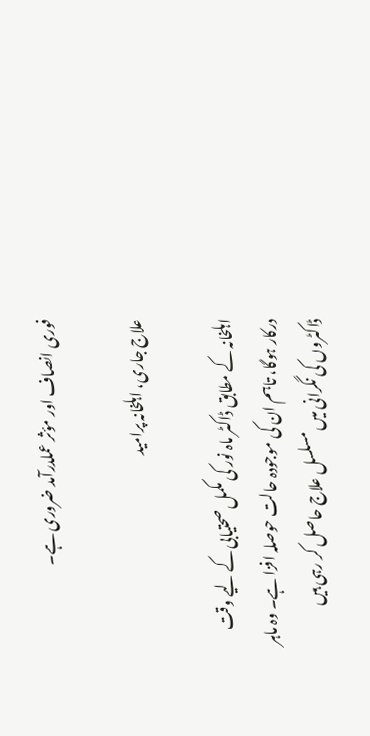فوری انصاف اور مؤثر عملدرآمد ضروری ہے۔

علاج جاری، اہلخانہ پرامید

اہلخانہ کے مطابق ڈاکٹر ماہ نور کی مکمل صحتیابی کے لیے وقت درکار ہوگا، تاہم ان کی موجودہ حالت حوصلہ افزا ہے۔ وہ ماہر ڈاکٹروں کی نگرانی میں مسلسل علاج حاصل کر رہی ہیں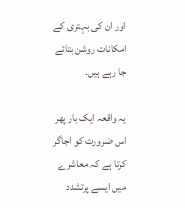اور ان کی بہتری کے امکانات روشن بتائے جا رہے ہیں۔

یہ واقعہ ایک بار پھر اس ضرورت کو اجاگر کرتا ہے کہ معاشرے میں ایسے پرتشدد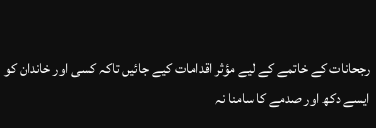رجحانات کے خاتمے کے لیے مؤثر اقدامات کیے جائیں تاکہ کسی اور خاندان کو ایسے دکھ اور صدمے کا سامنا نہ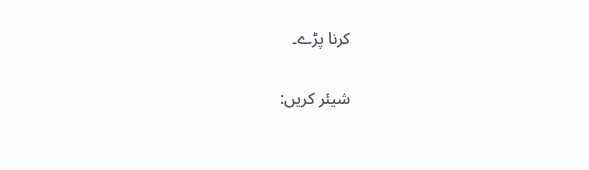کرنا پڑے۔

شیئر کریں: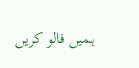ہمیں فالو کریں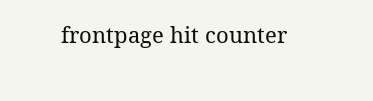frontpage hit counter